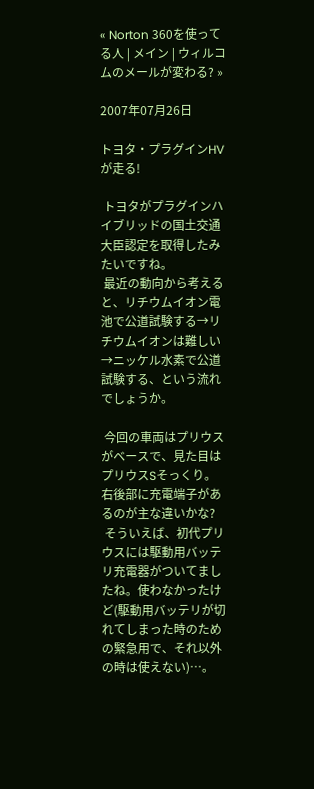« Norton 360を使ってる人 | メイン | ウィルコムのメールが変わる? »

2007年07月26日

トヨタ・プラグインHVが走る!

 トヨタがプラグインハイブリッドの国土交通大臣認定を取得したみたいですね。
 最近の動向から考えると、リチウムイオン電池で公道試験する→リチウムイオンは難しい→ニッケル水素で公道試験する、という流れでしょうか。

 今回の車両はプリウスがベースで、見た目はプリウスSそっくり。右後部に充電端子があるのが主な違いかな?
 そういえば、初代プリウスには駆動用バッテリ充電器がついてましたね。使わなかったけど(駆動用バッテリが切れてしまった時のための緊急用で、それ以外の時は使えない)…。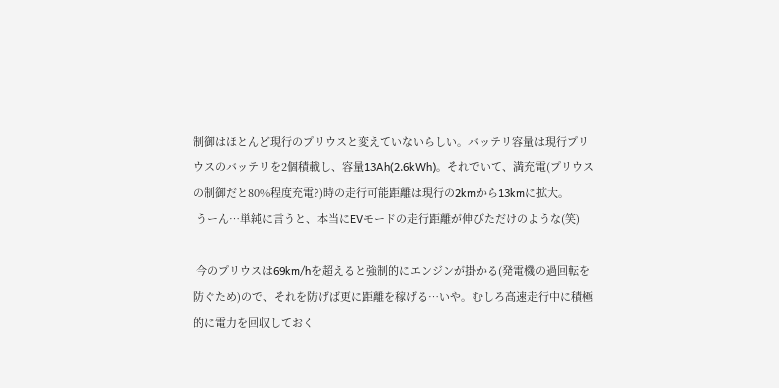制御はほとんど現行のプリウスと変えていないらしい。バッテリ容量は現行プリウスのバッテリを2個積載し、容量13Ah(2.6kWh)。それでいて、満充電(プリウスの制御だと80%程度充電?)時の走行可能距離は現行の2kmから13kmに拡大。
 うーん…単純に言うと、本当にEVモードの走行距離が伸びただけのような(笑)

 今のプリウスは69km/hを超えると強制的にエンジンが掛かる(発電機の過回転を防ぐため)ので、それを防げば更に距離を稼げる…いや。むしろ高速走行中に積極的に電力を回収しておく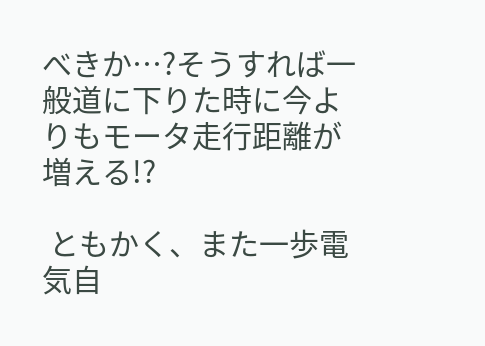べきか…?そうすれば一般道に下りた時に今よりもモータ走行距離が増える!?

 ともかく、また一歩電気自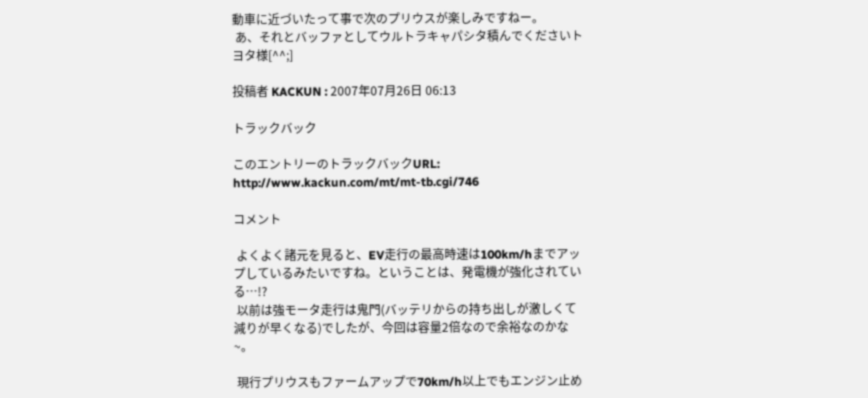動車に近づいたって事で次のプリウスが楽しみですねー。
 あ、それとバッファとしてウルトラキャパシタ積んでくださいトヨタ様[^^;]

投稿者 KACKUN : 2007年07月26日 06:13

トラックバック

このエントリーのトラックバックURL:
http://www.kackun.com/mt/mt-tb.cgi/746

コメント

 よくよく諸元を見ると、EV走行の最高時速は100km/hまでアップしているみたいですね。ということは、発電機が強化されている…!?
 以前は強モータ走行は鬼門(バッテリからの持ち出しが激しくて減りが早くなる)でしたが、今回は容量2倍なので余裕なのかな~。

 現行プリウスもファームアップで70km/h以上でもエンジン止め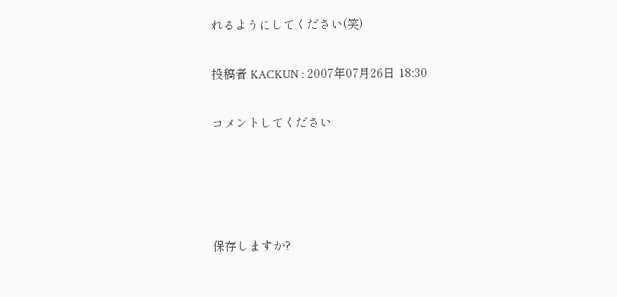れるようにしてください(笑)

投稿者 KACKUN : 2007年07月26日 18:30

コメントしてください




保存しますか?